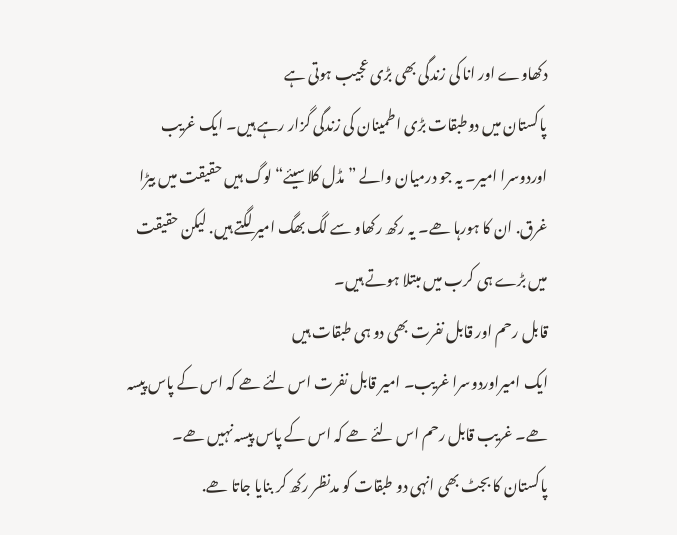دکھاوے اور انا کی زندگی بھی بڑی عجیب ہوتی ہے
پاکستان میں دوطبقات بڑی اطمینان کی زندگی گزار رہے ہیں۔ ایک غریب اوردوسرا امیر۔ یہ جو درمیان والے ”مڈل کلاسیئے“ لوگ ہیں حقیقت میں بیڑا غرق. ان کا ہورہا ھے۔ یہ رکھ رکھاو سے لگ بھگ امیر لگتے ہیں. لیکن حقیقت میں بڑے ہی کرب میں مبتلا ہوتے ہیں۔
قابل رحم اور قابل نفرت بھی دو ہی طبقات ہیں
ایک امیراوردوسرا غریب۔ امیر قابل نفرت اس لئے ھے کہ اس کے پاس پیسہ ھے۔ غریب قابل رحم اس لئے ھے کہ اس کے پاس پیسہ نہیں ھے۔
پاکستان کا بجٹ بھی انہی دو طبقات کو مدنظر رکھ کر بنایا جاتا ھے.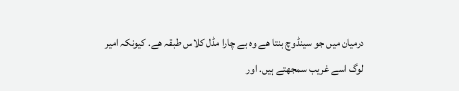درمیان میں جو سینڈوچ بنتا ھے وہ بے چارا مڈل کلاس طبقہ ھے. کیونکہ امیر لوگ اسے غریب سمجھتے ہیں. اور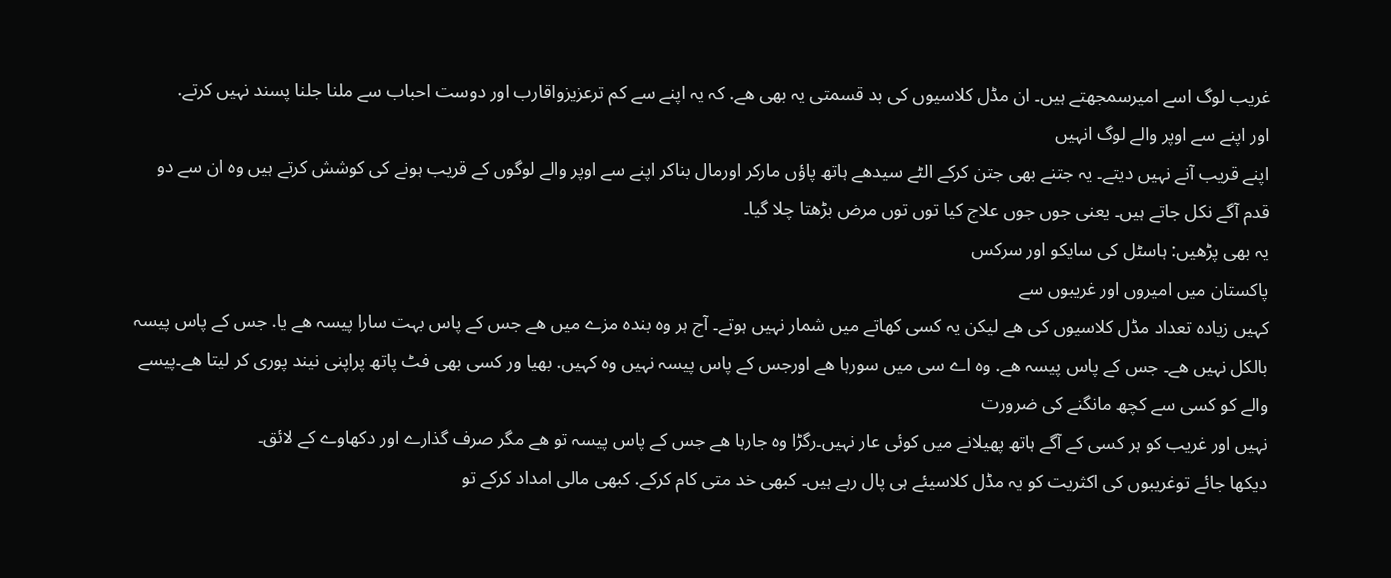غریب لوگ اسے امیرسمجھتے ہیں۔ ان مڈل کلاسیوں کی بد قسمتی یہ بھی ھے. کہ یہ اپنے سے کم ترعزیزواقارب اور دوست احباب سے ملنا جلنا پسند نہیں کرتے.
اور اپنے سے اوپر والے لوگ انہیں
اپنے قریب آنے نہیں دیتے۔ یہ جتنے بھی جتن کرکے الٹے سیدھے ہاتھ پاؤں مارکر اورمال بناکر اپنے سے اوپر والے لوگوں کے قریب ہونے کی کوشش کرتے ہیں وہ ان سے دو قدم آگے نکل جاتے ہیں۔ یعنی جوں جوں علاج کیا توں توں مرض بڑھتا چلا گیا۔
یہ بھی پڑھیں: ہاسٹل کی سایکو اور سرکس
پاکستان میں امیروں اور غریبوں سے
کہیں زیادہ تعداد مڈل کلاسیوں کی ھے لیکن یہ کسی کھاتے میں شمار نہیں ہوتے۔ آج ہر وہ بندہ مزے میں ھے جس کے پاس بہت سارا پیسہ ھے یا. جس کے پاس پیسہ بالکل نہیں ھے۔ جس کے پاس پیسہ ھے. وہ اے سی میں سورہا ھے اورجس کے پاس پیسہ نہیں وہ کہیں. بھیا ور کسی بھی فٹ پاتھ پراپنی نیند پوری کر لیتا ھے۔پیسے
والے کو کسی سے کچھ مانگنے کی ضرورت
نہیں اور غریب کو ہر کسی کے آگے ہاتھ پھیلانے میں کوئی عار نہیں۔رگڑا وہ جارہا ھے جس کے پاس پیسہ تو ھے مگر صرف گذارے اور دکھاوے کے لائق۔
دیکھا جائے توغریبوں کی اکثریت کو یہ مڈل کلاسیئے ہی پال رہے ہیں۔ کبھی خد متی کام کرکے. کبھی مالی امداد کرکے تو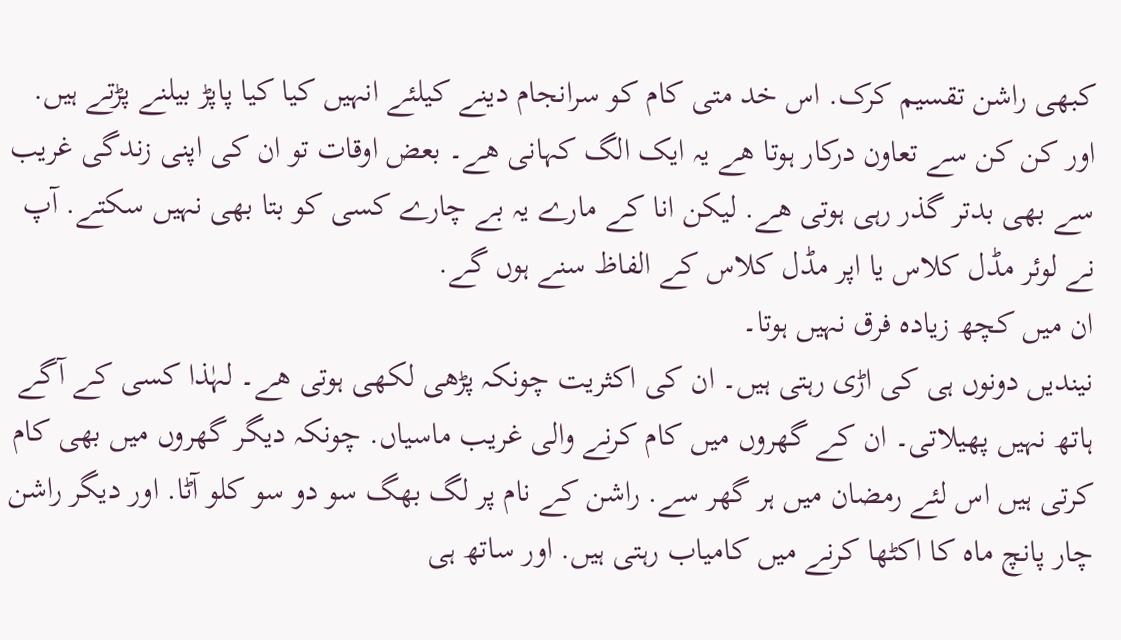کبھی راشن تقسیم کرک. اس خد متی کام کو سرانجام دینے کیلئے انہیں کیا کیا پاپڑ بیلنے پڑتے ہیں.
اور کن کن سے تعاون درکار ہوتا ھے یہ ایک الگ کہانی ھے۔ بعض اوقات تو ان کی اپنی زندگی غریب سے بھی بدتر گذر رہی ہوتی ھے. لیکن انا کے مارے یہ بے چارے کسی کو بتا بھی نہیں سکتے. آپ نے لوئر مڈل کلاس یا اپر مڈل کلاس کے الفاظ سنے ہوں گے.
ان میں کچھ زیادہ فرق نہیں ہوتا۔
نیندیں دونوں ہی کی اڑی رہتی ہیں۔ ان کی اکثریت چونکہ پڑھی لکھی ہوتی ھے۔ لہٰذا کسی کے آگے ہاتھ نہیں پھیلاتی۔ ان کے گھروں میں کام کرنے والی غریب ماسیاں. چونکہ دیگر گھروں میں بھی کام کرتی ہیں اس لئے رمضان میں ہر گھر سے. راشن کے نام پر لگ بھگ سو دو سو کلو آٹا. اور دیگر راشن چار پانچ ماہ کا اکٹھا کرنے میں کامیاب رہتی ہیں. اور ساتھ ہی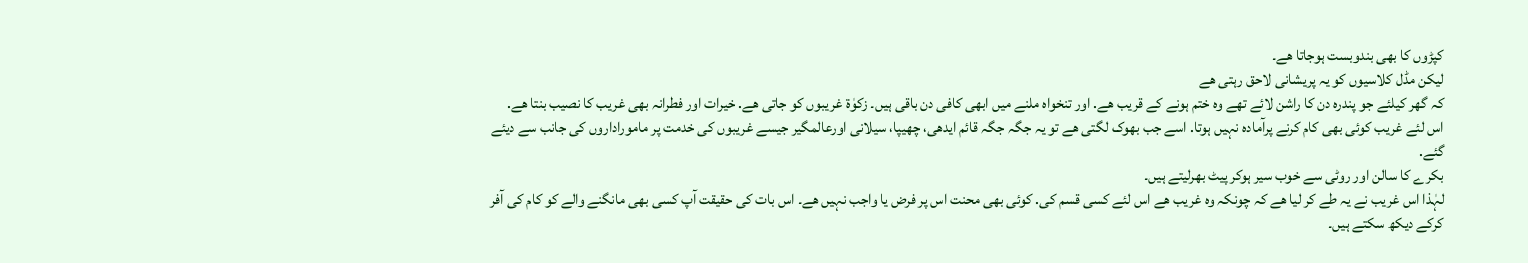کپڑوں کا بھی بندوبست ہوجاتا ھے۔
لیکن مڈل کلاسیوں کو یہ پریشانی لاحق رہتی ھے
کہ گھر کیلئے جو پندرہ دن کا راشن لائے تھے وہ ختم ہونے کے قریب ھے. اور تنخواہ ملنے میں ابھی کافی دن باقی ہیں۔ زکوٰة غریبوں کو جاتی ھے. خیرات اور فطرانہ بھی غریب کا نصیب بنتا ھے. اس لئے غریب کوئی بھی کام کرنے پرآمادہ نہیں ہوتا. اسے جب بھوک لگتی ھے تو یہ جگہ جگہ قائم ایدھی، چھیپا، سیلانی اورعالمگیر جیسے غریبوں کی خدمت پر ماموراداروں کی جانب سے دیئے گئے.
بکرے کا سالن اور روٹی سے خوب سیر ہوکر پیٹ بھرلیتے ہیں۔
لہٰذا اس غریب نے یہ طے کر لیا ھے کہ چونکہ وہ غریب ھے اس لئے کسی قسم کی. کوئی بھی محنت اس پر فرض یا واجب نہیں ھے۔ اس بات کی حقیقت آپ کسی بھی مانگنے والے کو کام کی آفر کرکے دیکھ سکتے ہیں۔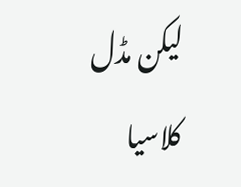لیکن مڈل کلاسیا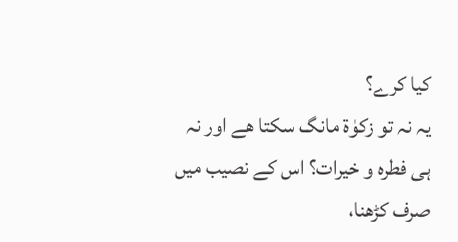کیا کرے؟
یہ نہ تو زکوٰة مانگ سکتا ھے اور نہ ہی فطرہ و خیرات؟ اس کے نصیب میں صرف کڑھنا،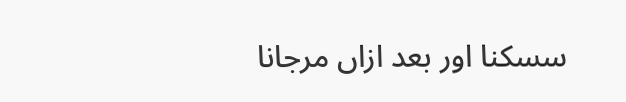سسکنا اور بعد ازاں مرجانا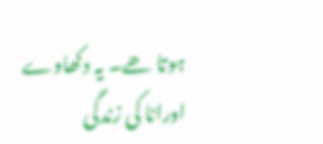ہوتا ھے۔ یہ دکھاوے اورانا کی زندگی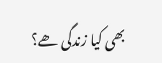بھی کیا زندگی ھے؟